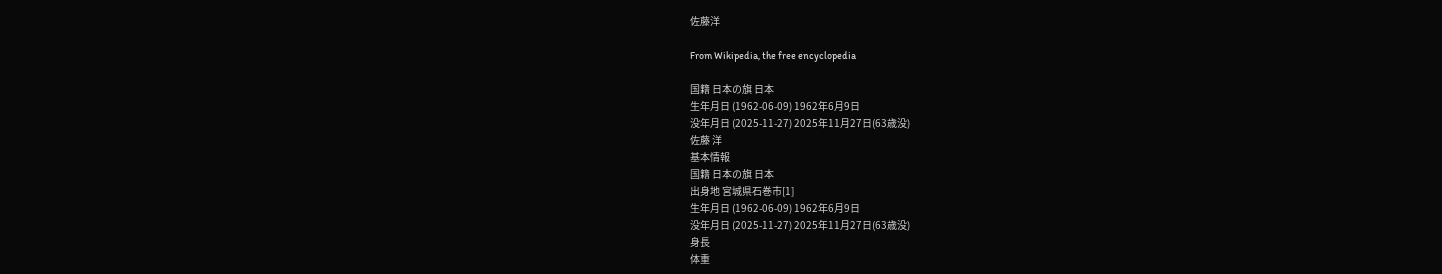佐藤洋

From Wikipedia, the free encyclopedia

国籍 日本の旗 日本
生年月日 (1962-06-09) 1962年6月9日
没年月日 (2025-11-27) 2025年11月27日(63歳没)
佐藤 洋
基本情報
国籍 日本の旗 日本
出身地 宮城県石巻市[1]
生年月日 (1962-06-09) 1962年6月9日
没年月日 (2025-11-27) 2025年11月27日(63歳没)
身長
体重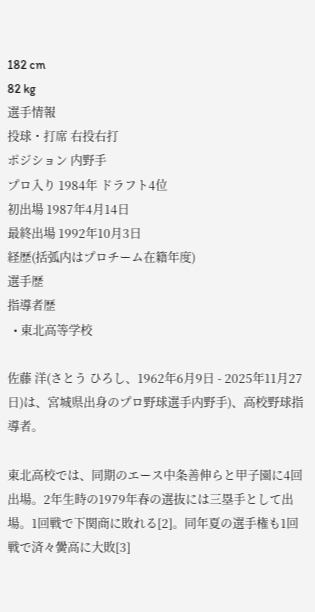182 cm
82 kg
選手情報
投球・打席 右投右打
ポジション 内野手
プロ入り 1984年 ドラフト4位
初出場 1987年4月14日
最終出場 1992年10月3日
経歴(括弧内はプロチーム在籍年度)
選手歴
指導者歴
  • 東北高等学校

佐藤 洋(さとう ひろし、1962年6月9日 - 2025年11月27日)は、宮城県出身のプロ野球選手内野手)、高校野球指導者。

東北高校では、同期のエース中条善伸らと甲子園に4回出場。2年生時の1979年春の選抜には三塁手として出場。1回戦で下関商に敗れる[2]。同年夏の選手権も1回戦で済々黌高に大敗[3]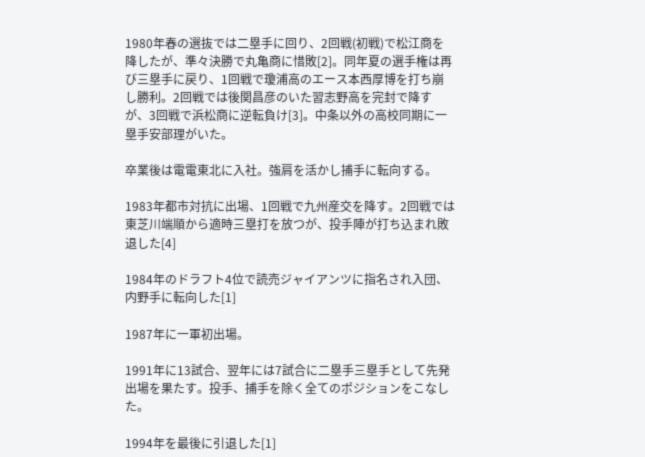1980年春の選抜では二塁手に回り、2回戦(初戦)で松江商を降したが、準々決勝で丸亀商に惜敗[2]。同年夏の選手権は再び三塁手に戻り、1回戦で瓊浦高のエース本西厚博を打ち崩し勝利。2回戦では後関昌彦のいた習志野高を完封で降すが、3回戦で浜松商に逆転負け[3]。中条以外の高校同期に一塁手安部理がいた。

卒業後は電電東北に入社。強肩を活かし捕手に転向する。

1983年都市対抗に出場、1回戦で九州産交を降す。2回戦では東芝川端順から適時三塁打を放つが、投手陣が打ち込まれ敗退した[4]

1984年のドラフト4位で読売ジャイアンツに指名され入団、内野手に転向した[1]

1987年に一軍初出場。

1991年に13試合、翌年には7試合に二塁手三塁手として先発出場を果たす。投手、捕手を除く全てのポジションをこなした。

1994年を最後に引退した[1]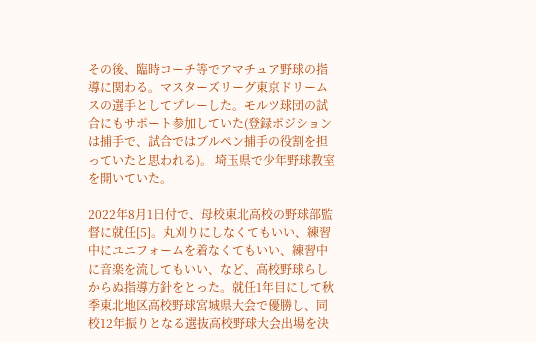その後、臨時コーチ等でアマチュア野球の指導に関わる。マスターズリーグ東京ドリームスの選手としてプレーした。モルツ球団の試合にもサポート参加していた(登録ポジションは捕手で、試合ではブルペン捕手の役割を担っていたと思われる)。 埼玉県で少年野球教室を開いていた。

2022年8月1日付で、母校東北高校の野球部監督に就任[5]。丸刈りにしなくてもいい、練習中にユニフォームを着なくてもいい、練習中に音楽を流してもいい、など、高校野球らしからぬ指導方針をとった。就任1年目にして秋季東北地区高校野球宮城県大会で優勝し、同校12年振りとなる選抜高校野球大会出場を決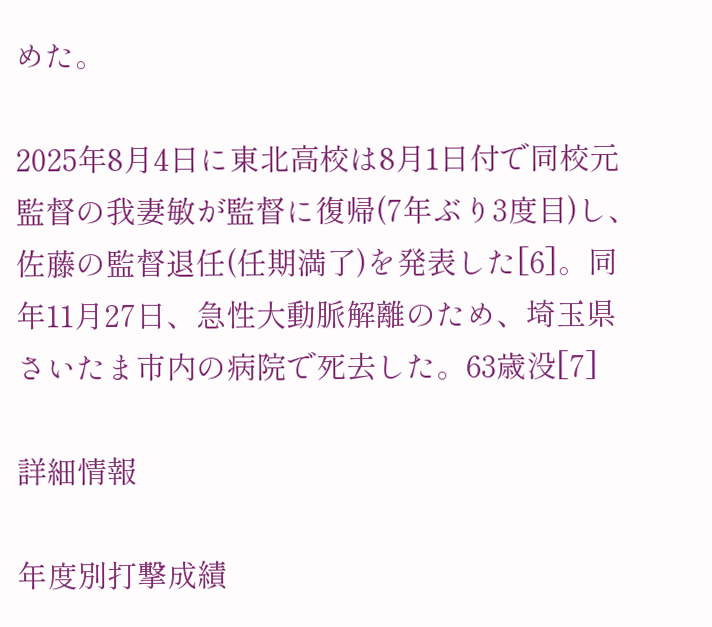めた。

2025年8月4日に東北高校は8月1日付で同校元監督の我妻敏が監督に復帰(7年ぶり3度目)し、佐藤の監督退任(任期満了)を発表した[6]。同年11月27日、急性大動脈解離のため、埼玉県さいたま市内の病院で死去した。63歳没[7]

詳細情報

年度別打撃成績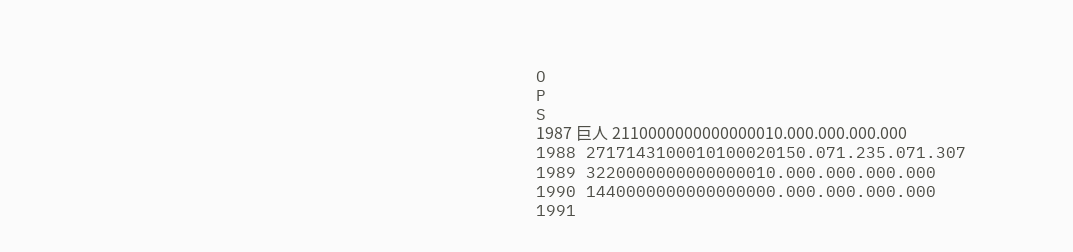O
P
S
1987 巨人 2110000000000000010.000.000.000.000
1988 2717143100010100020150.071.235.071.307
1989 3220000000000000010.000.000.000.000
1990 1440000000000000000.000.000.000.000
1991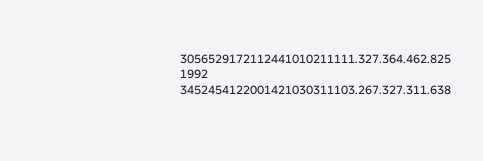3056529172112441010211111.327.364.462.825
1992 3452454122001421030311103.267.327.311.638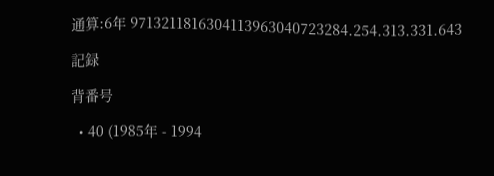通算:6年 9713211816304113963040723284.254.313.331.643

記録

背番号

  • 40 (1985年 - 1994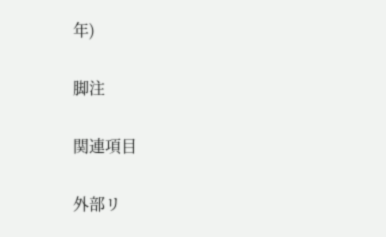年)

脚注

関連項目

外部リ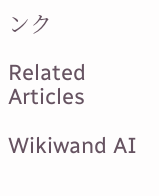ンク

Related Articles

Wikiwand AI